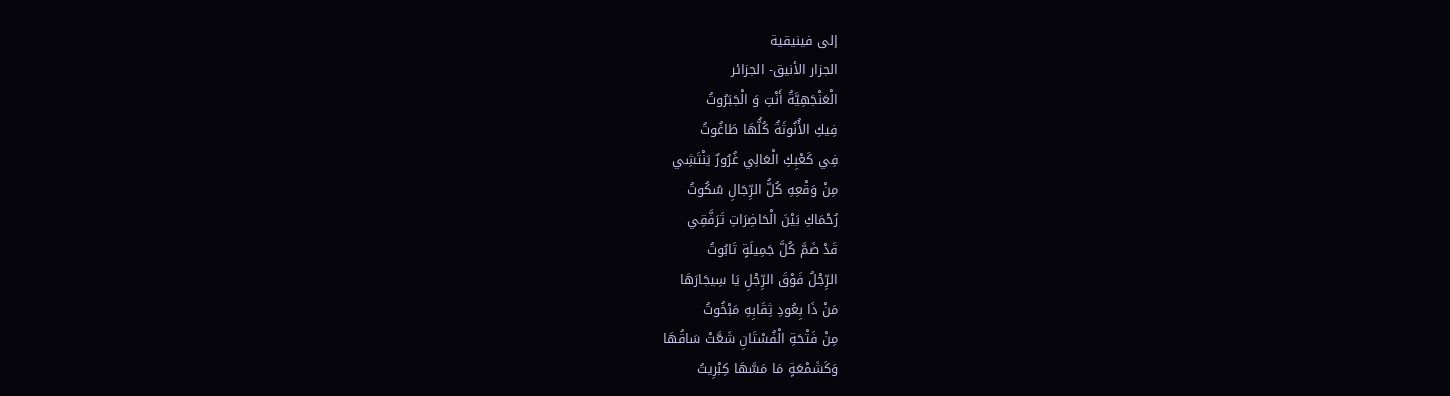إلى فينيقية
الجزار الأنيق- الجزائر
الْعَنْجَهِيَّةُ أَنْتِ وَ الْجَبَرُوتُ
فِيكِ الأُنُوثَةُ كُلُّهَا طَاغُوتُ
فِي كَعْبِكِ الْعَالِي غُرُورٌ يَنْتَشِي
مِنْ وَقْعِهِ كُلُّ الرِّجَالِ سُكُوتُ
رُحْمَاكِ بَيْنَ الْحَاضِرَاتِ تَرَفَّقِي
قَدْ ضَمَّ كُلَّ جَمِيلَةٍ تَابُوتُ
الرِّجْلُ فَوْقَ الرِّجْلِ يَا سِيجَارَهَا
مَنْ ذَا بِعُودِ ثِقَابِهِ مَبْخُوتُ
مِنْ فَتْحَةِ الْفُسْتَانِ شَعَّتْ سَاقُهَا
وَكَشَمْعَةٍ مَا مَسَّهَا كِبْرِيتُ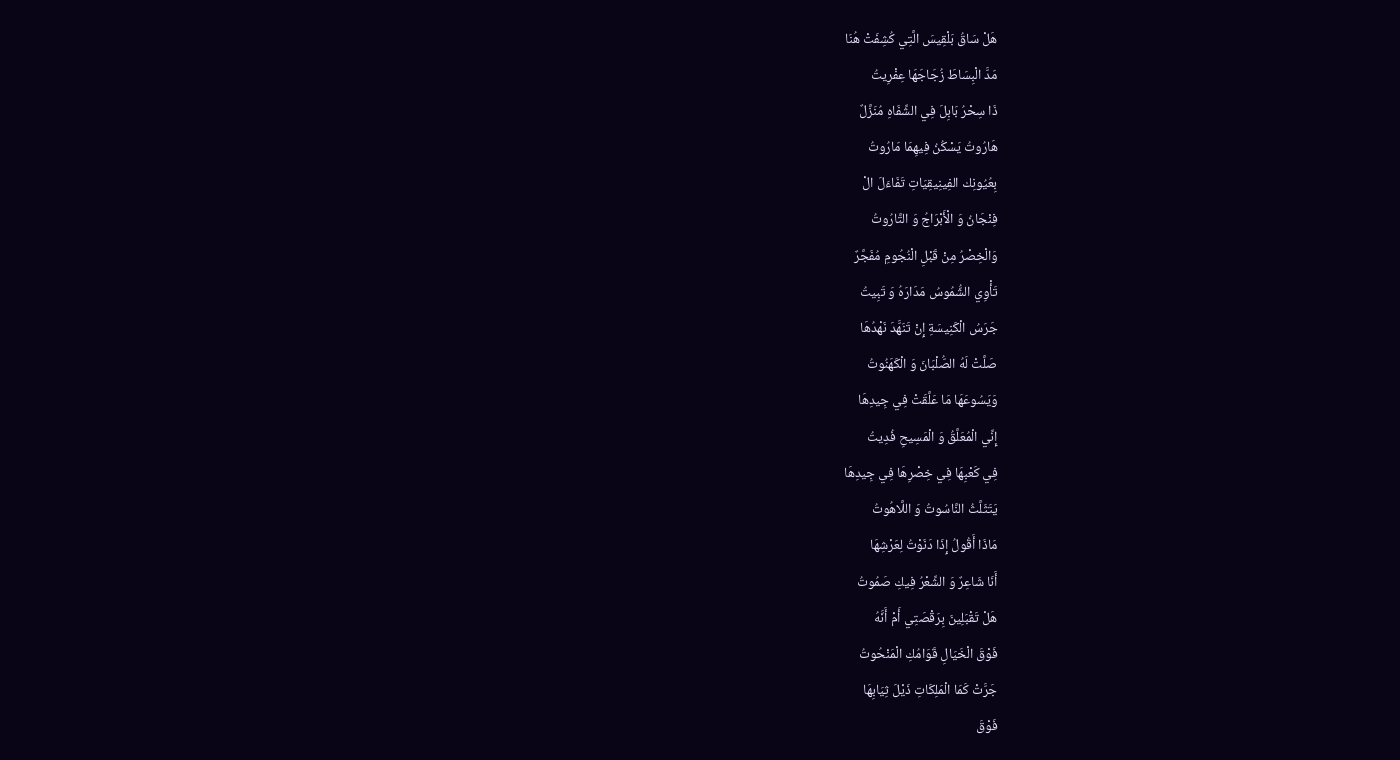هَلْ سَاقُ بَلْقِيسَ الَّتِي كُشِفَتْ هُنَا
مَدَّ الْبِسَاطَ زُجَاجَهَا عِفْرِيتُ
ذَا سِحْرُ بَابِلَ فِي الشِّفَاهِ مُنَزَّلٌ
هَارُوتُ يَسْكُنُ فِيهِمَا مَارُوتُ
بِعُيُونِك الفِينِيقِيَاتِ تَفَاءَلَ الْ
فِنْجَانُ وَ الْأَبْرَاجُ وَ التَّارُوتُ
وَالْخِصْرُ مِنْ قَبْلِ الْنُجُومِ مُفَجَّرٌ
تَأْوِي الشُّمُوسُ مَدَارَهُ وَ تَبِيتُ
جَرَسُ الْكَنِيسَةِ إِنْ تَنَهَّدَ نَهْدُهَا
صَلَّتْ لَهُ الصُّلْبَانَ وَ الْكَهَنُوتُ
وَيَسُوعَهَا مَا عَلَّقَتْ فِي جِيدِهَا
إِنِّي الْمُعَلَّقُ وَ الْمَسِيحِ فُدِيتُ
فِي كَعْبِهَا فِي خِصْرِهَا فِي جِيدِهَا
يَتَثَلَّثُ النَّاسُوتُ وَ اللَّاهُوتُ
مَاذَا أَقُولُ إِذَا دَنَوْتُ لِعَرْشِهَا
أَنَا شَاعِرٌ وَ الشِّعْرُ فِيكِ صَمُوتُ
هَلْ تَقْبَلِينَ بِرَقْصَتِي أَمْ أَنَّهُ
فَوْقَ الْخَيَالِ قَوَامُكِ الْمَنْحُوتُ
جَرَّتْ كَمَا الْمَلِكَاتِ ذَيْلَ ثِيَابِهَا
فَوْقَ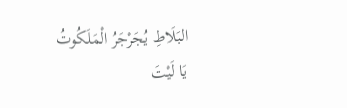البَلَاطِ يُجَرْجَرُ الْمَلَكُوتُ
يَا لَيْتَ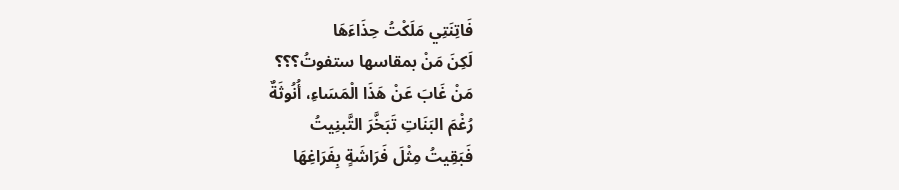فَاتِنَتِي مَلَكْتُ حِذَاءَهَا
لَكِنَ مَنْ بمقاسها ستفوتُ؟؟؟
مَنْ غَابَ عَنْ هَذَا الْمَسَاءِ، أُنُوثَةٌ
رُغْمَ البَنَاتِ تَبَخَّرَ التَّبنِيتُ
فَبَقِيتُ مِثْلَ فَرَاشَةٍ بِفَرَاغِهَا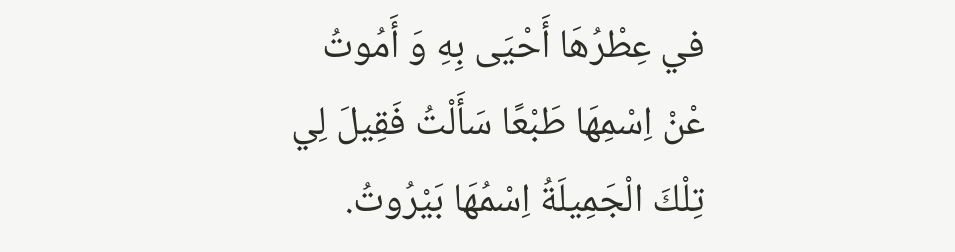في عِطْرُهَا أَحْيَى بِهِ وَ أَمُوتُ
عْنْ اِسْمِهَا طَبْعًا سَأَلْتُ فَقِيلَ لِي
تِلْكَ الْجَمِيلَةُ اِسْمُهَا بَيْرُوتُ.